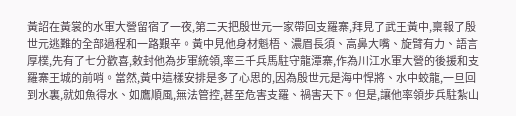黃詔在黃裳的水軍大營留宿了一夜,第二天把殷世元一家帶回支羅寨,拜見了武王黃中,稟報了殷世元逃難的全部過程和一路艱辛。黃中見他身材魁梧、濃眉長須、高鼻大嘴、旋臂有力、語言厚樸,先有了七分歡喜,敕封他為步軍統領,率三千兵馬駐守龍潭寨,作為川江水軍大營的後援和支羅寨王城的前哨。當然,黃中這樣安排是多了心思的,因為殷世元是海中悍將、水中蛟龍,一旦回到水裏,就如魚得水、如鷹順風,無法管控,甚至危害支羅、禍害天下。但是,讓他率領步兵駐紮山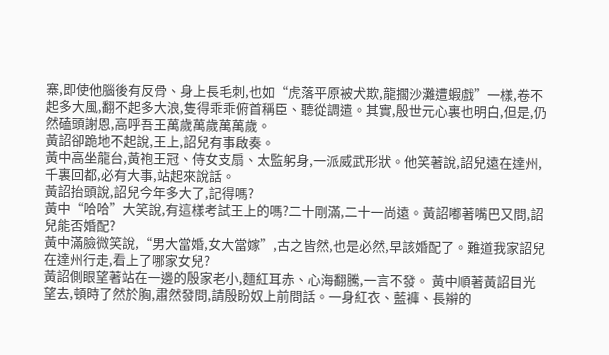寨,即使他腦後有反骨、身上長毛刺,也如“虎落平原被犬欺,龍擱沙灘遭蝦戲”一樣,卷不起多大風,翻不起多大浪,隻得乖乖俯首稱臣、聽從調遣。其實,殷世元心裏也明白,但是,仍然磕頭謝恩,高呼吾王萬歲萬歲萬萬歲。
黃詔卻跪地不起說,王上,詔兒有事啟奏。
黃中高坐龍台,黃袍王冠、侍女支扇、太監躬身,一派威武形狀。他笑著說,詔兒遠在達州,千裏回都,必有大事,站起來說話。
黃詔抬頭說,詔兒今年多大了,記得嗎?
黃中“哈哈”大笑說,有這樣考試王上的嗎?二十剛滿,二十一尚遠。黃詔嘟著嘴巴又問,詔兒能否婚配?
黃中滿臉微笑說,“男大當婚,女大當嫁”,古之皆然,也是必然,早該婚配了。難道我家詔兒在達州行走,看上了哪家女兒?
黃詔側眼望著站在一邊的殷家老小,麵紅耳赤、心海翻騰,一言不發。 黃中順著黃詔目光望去,頓時了然於胸,肅然發問,請殷盼奴上前問話。一身紅衣、藍褲、長辮的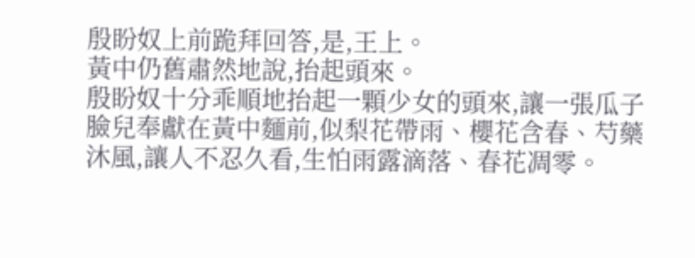殷盼奴上前跪拜回答,是,王上。
黃中仍舊肅然地說,抬起頭來。
殷盼奴十分乖順地抬起一顆少女的頭來,讓一張瓜子臉兒奉獻在黃中麵前,似梨花帶雨、櫻花含春、芍藥沐風,讓人不忍久看,生怕雨露滴落、春花凋零。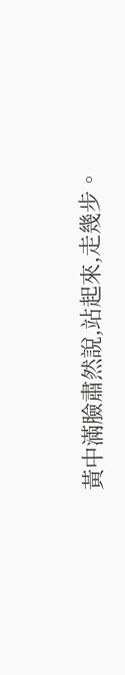黃中滿臉肅然說,站起來,走幾步。